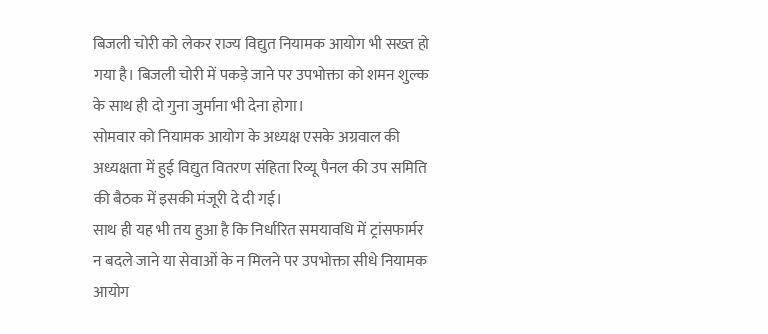बिजली चोरी को लेकर राज्य विद्युत नियामक आयोग भी सख्त हो गया है। बिजली चोरी में पकड़े जाने पर उपभोक्ता को शमन शुल्क के साथ ही दो गुना जुर्माना भी देना होगा।
सोमवार को नियामक आयोग के अध्यक्ष एसके अग्रवाल की अध्यक्षता में हुई विद्युत वितरण संहिता रिव्यू पैनल की उप समिति की बैठक में इसकी मंजूरी दे दी गई।
साथ ही यह भी तय हुआ है कि निर्धारित समयावधि में ट्रांसफार्मर न बदले जाने या सेवाओं के न मिलने पर उपभोक्ता सीधे नियामक आयोग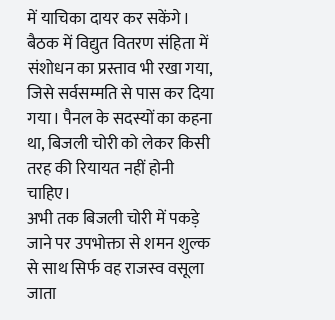में याचिका दायर कर सकेंगे।
बैठक में विद्युत वितरण संहिता में संशोधन का प्रस्ताव भी रखा गया, जिसे सर्वसम्मति से पास कर दिया गया। पैनल के सदस्यों का कहना था, बिजली चोरी को लेकर किसी तरह की रियायत नहीं होनी चाहिए।
अभी तक बिजली चोरी में पकड़े जाने पर उपभोक्ता से शमन शुल्क से साथ सिर्फ वह राजस्व वसूला जाता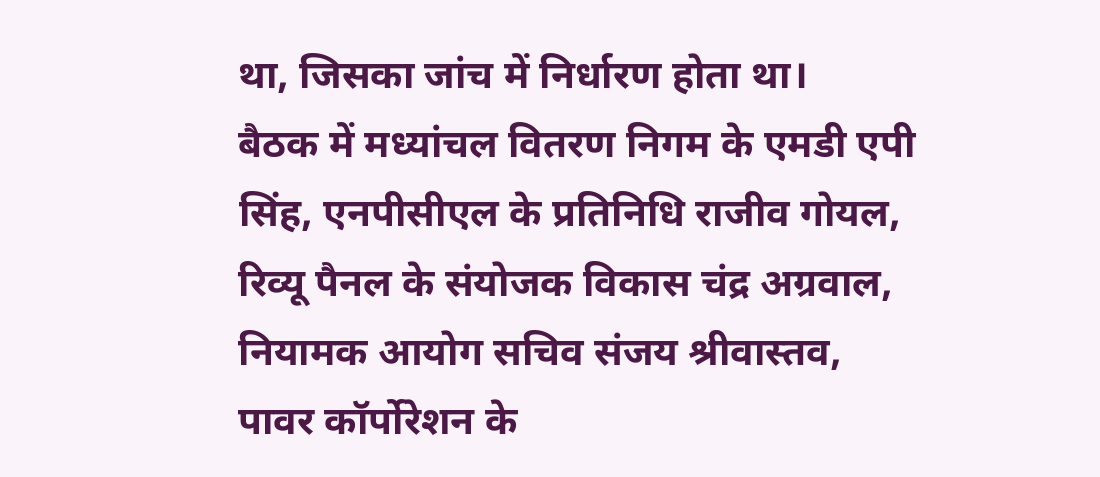था, जिसका जांच में निर्धारण होता था।
बैठक में मध्यांचल वितरण निगम के एमडी एपी सिंह, एनपीसीएल के प्रतिनिधि राजीव गोयल, रिव्यू पैनल के संयोजक विकास चंद्र अग्रवाल, नियामक आयोग सचिव संजय श्रीवास्तव, पावर कॉर्पोरेशन के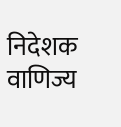निदेशक वाणिज्य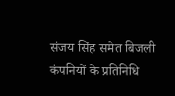संजय सिंह समेत बिजली कंपनियों के प्रतिनिधि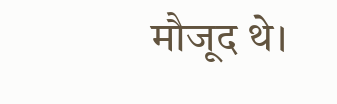मौजूद थे।